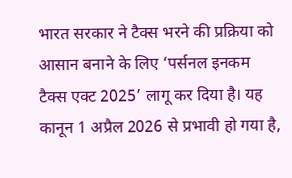भारत सरकार ने टैक्स भरने की प्रक्रिया को आसान बनाने के लिए ‘पर्सनल इनकम टैक्स एक्ट 2025’ लागू कर दिया है। यह कानून 1 अप्रैल 2026 से प्रभावी हो गया है,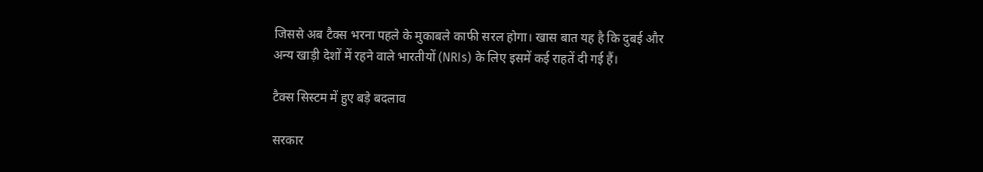जिससे अब टैक्स भरना पहले के मुकाबले काफी सरल होगा। खास बात यह है कि दुबई और अन्य खाड़ी देशों में रहने वाले भारतीयों (NRIs) के लिए इसमें कई राहतें दी गई हैं।

टैक्स सिस्टम में हुए बड़े बदलाव

सरकार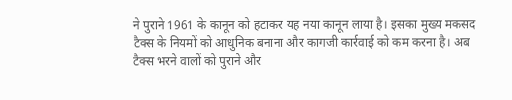ने पुराने 1961 के कानून को हटाकर यह नया कानून लाया है। इसका मुख्य मकसद टैक्स के नियमों को आधुनिक बनाना और कागजी कार्रवाई को कम करना है। अब टैक्स भरने वालों को पुराने और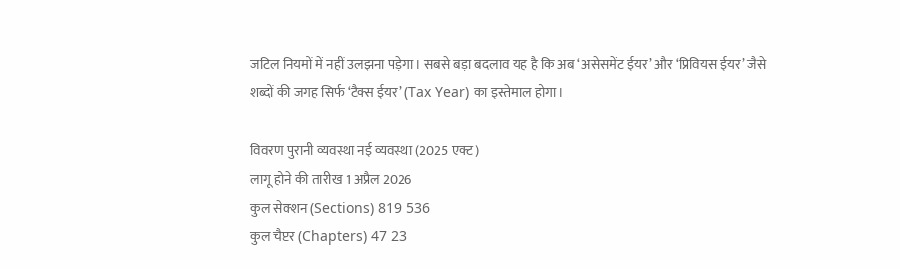जटिल नियमों में नहीं उलझना पड़ेगा। सबसे बड़ा बदलाव यह है कि अब ‘असेसमेंट ईयर’ और ‘प्रिवियस ईयर’ जैसे शब्दों की जगह सिर्फ ‘टैक्स ईयर’ (Tax Year) का इस्तेमाल होगा।

विवरण पुरानी व्यवस्था नई व्यवस्था (2025 एक्ट)
लागू होने की तारीख 1 अप्रैल 2026
कुल सेक्शन (Sections) 819 536
कुल चैप्टर (Chapters) 47 23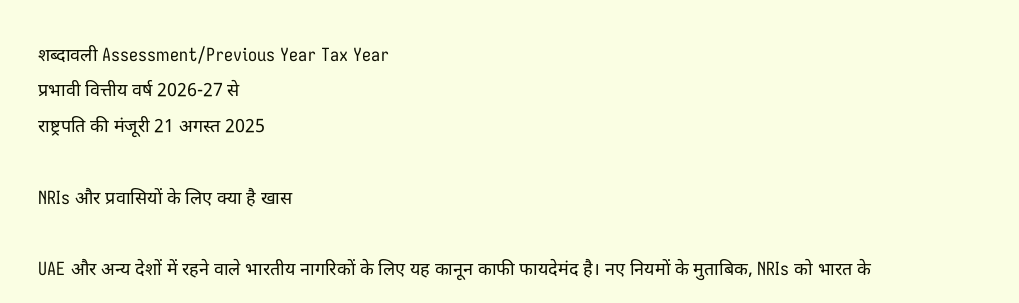शब्दावली Assessment/Previous Year Tax Year
प्रभावी वित्तीय वर्ष 2026-27 से
राष्ट्रपति की मंजूरी 21 अगस्त 2025

NRIs और प्रवासियों के लिए क्या है खास

UAE और अन्य देशों में रहने वाले भारतीय नागरिकों के लिए यह कानून काफी फायदेमंद है। नए नियमों के मुताबिक, NRIs को भारत के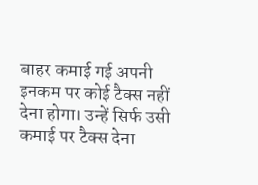बाहर कमाई गई अपनी इनकम पर कोई टैक्स नहीं देना होगा। उन्हें सिर्फ उसी कमाई पर टैक्स देना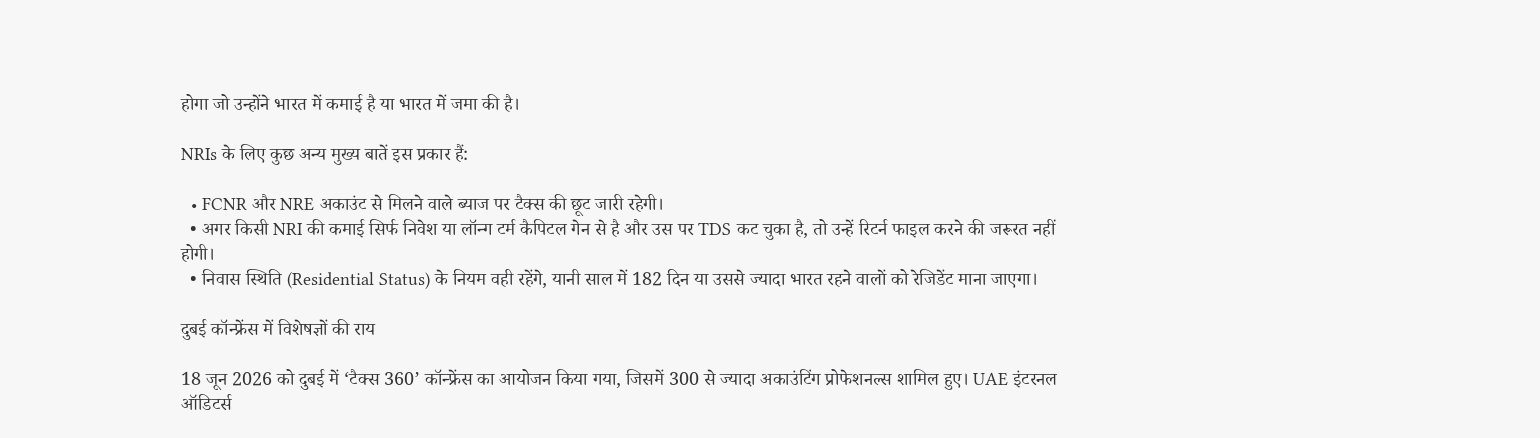होगा जो उन्होंने भारत में कमाई है या भारत में जमा की है।

NRIs के लिए कुछ अन्य मुख्य बातें इस प्रकार हैं:

  • FCNR और NRE अकाउंट से मिलने वाले ब्याज पर टैक्स की छूट जारी रहेगी।
  • अगर किसी NRI की कमाई सिर्फ निवेश या लॉन्ग टर्म कैपिटल गेन से है और उस पर TDS कट चुका है, तो उन्हें रिटर्न फाइल करने की जरूरत नहीं होगी।
  • निवास स्थिति (Residential Status) के नियम वही रहेंगे, यानी साल में 182 दिन या उससे ज्यादा भारत रहने वालों को रेजिडेंट माना जाएगा।

दुबई कॉन्फ्रेंस में विशेषज्ञों की राय

18 जून 2026 को दुबई में ‘टैक्स 360’ कॉन्फ्रेंस का आयोजन किया गया, जिसमें 300 से ज्यादा अकाउंटिंग प्रोफेशनल्स शामिल हुए। UAE इंटरनल ऑडिटर्स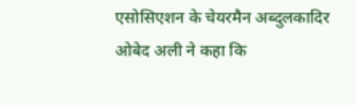एसोसिएशन के चेयरमैन अब्दुलकादिर ओबेद अली ने कहा कि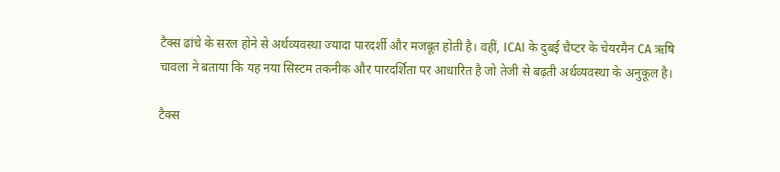टैक्स ढांचे के सरल होने से अर्थव्यवस्था ज्यादा पारदर्शी और मजबूत होती है। वहीं, ICAI के दुबई चैप्टर के चेयरमैन CA ऋषि चावला ने बताया कि यह नया सिस्टम तकनीक और पारदर्शिता पर आधारित है जो तेजी से बढ़ती अर्थव्यवस्था के अनुकूल है।

टैक्स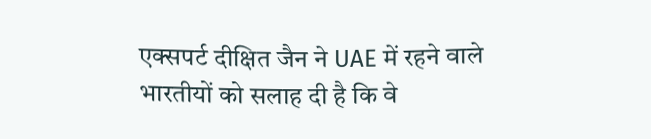एक्सपर्ट दीक्षित जैन ने UAE में रहने वाले भारतीयों को सलाह दी है कि वे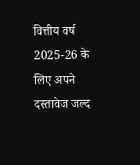वित्तीय वर्ष 2025-26 के लिए अपने दस्तावेज जल्द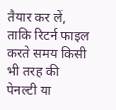तैयार कर लें, ताकि रिटर्न फाइल करते समय किसी भी तरह की पेनल्टी या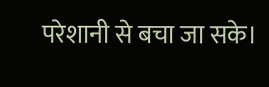परेशानी से बचा जा सके।